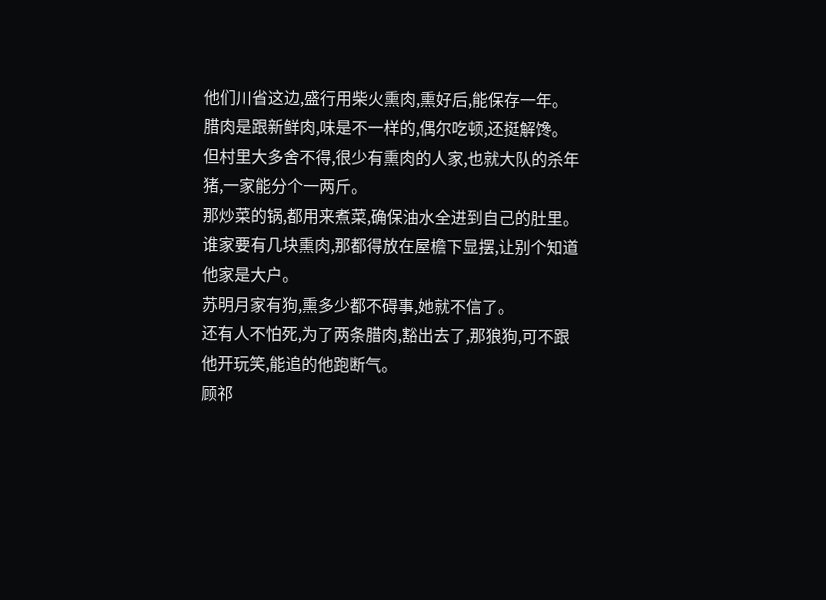他们川省这边,盛行用柴火熏肉,熏好后,能保存一年。
腊肉是跟新鲜肉,味是不一样的,偶尔吃顿,还挺解馋。
但村里大多舍不得,很少有熏肉的人家,也就大队的杀年猪,一家能分个一两斤。
那炒菜的锅,都用来煮菜,确保油水全进到自己的肚里。
谁家要有几块熏肉,那都得放在屋檐下显摆,让别个知道他家是大户。
苏明月家有狗,熏多少都不碍事,她就不信了。
还有人不怕死,为了两条腊肉,豁出去了,那狼狗,可不跟他开玩笑,能追的他跑断气。
顾祁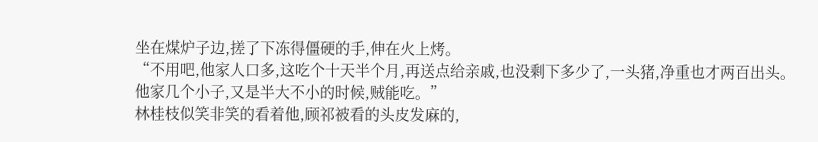坐在煤炉子边,搓了下冻得僵硬的手,伸在火上烤。
“不用吧,他家人口多,这吃个十天半个月,再送点给亲戚,也没剩下多少了,一头猪,净重也才两百出头。
他家几个小子,又是半大不小的时候,贼能吃。”
林桂枝似笑非笑的看着他,顾祁被看的头皮发麻的,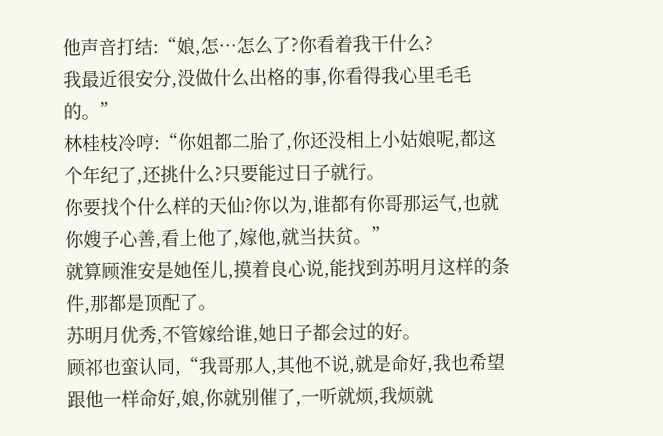他声音打结:“娘,怎…怎么了?你看着我干什么?
我最近很安分,没做什么出格的事,你看得我心里毛毛的。”
林桂枝冷哼:“你姐都二胎了,你还没相上小姑娘呢,都这个年纪了,还挑什么?只要能过日子就行。
你要找个什么样的天仙?你以为,谁都有你哥那运气,也就你嫂子心善,看上他了,嫁他,就当扶贫。”
就算顾淮安是她侄儿,摸着良心说,能找到苏明月这样的条件,那都是顶配了。
苏明月优秀,不管嫁给谁,她日子都会过的好。
顾祁也蛮认同,“我哥那人,其他不说,就是命好,我也希望跟他一样命好,娘,你就别催了,一听就烦,我烦就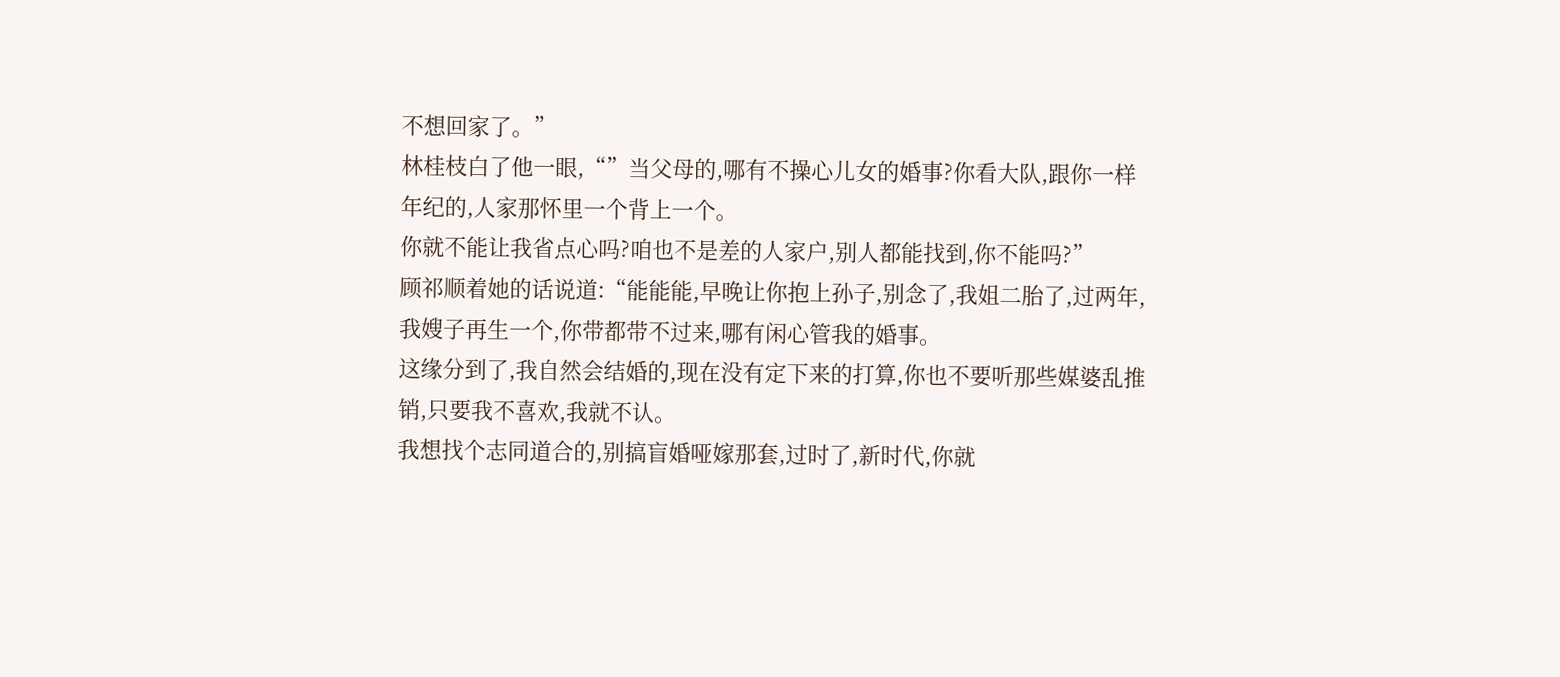不想回家了。”
林桂枝白了他一眼,“”当父母的,哪有不操心儿女的婚事?你看大队,跟你一样年纪的,人家那怀里一个背上一个。
你就不能让我省点心吗?咱也不是差的人家户,别人都能找到,你不能吗?”
顾祁顺着她的话说道:“能能能,早晚让你抱上孙子,别念了,我姐二胎了,过两年,我嫂子再生一个,你带都带不过来,哪有闲心管我的婚事。
这缘分到了,我自然会结婚的,现在没有定下来的打算,你也不要听那些媒婆乱推销,只要我不喜欢,我就不认。
我想找个志同道合的,别搞盲婚哑嫁那套,过时了,新时代,你就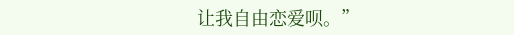让我自由恋爱呗。”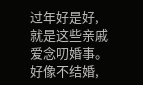过年好是好,就是这些亲戚爱念叨婚事。
好像不结婚,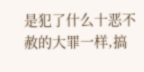是犯了什么十恶不赦的大罪一样,搞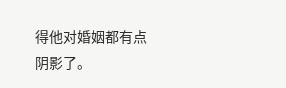得他对婚姻都有点阴影了。